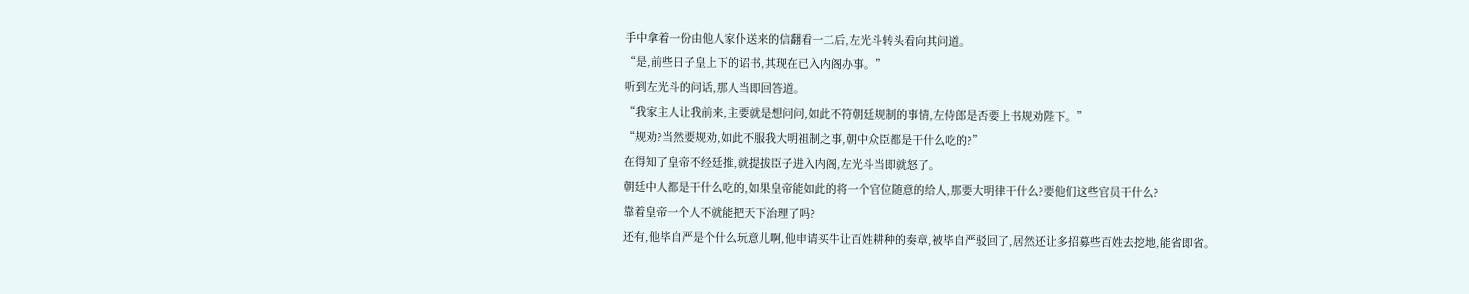手中拿着一份由他人家仆送来的信翻看一二后,左光斗转头看向其问道。
“是,前些日子皇上下的诏书,其现在已入内阁办事。”
听到左光斗的问话,那人当即回答道。
“我家主人让我前来,主要就是想问问,如此不符朝廷规制的事情,左侍郎是否要上书规劝陛下。”
“规劝?当然要规劝,如此不服我大明祖制之事,朝中众臣都是干什么吃的?”
在得知了皇帝不经廷推,就提拔臣子进入内阁,左光斗当即就怒了。
朝廷中人都是干什么吃的,如果皇帝能如此的将一个官位随意的给人,那要大明律干什么?要他们这些官员干什么?
靠着皇帝一个人不就能把天下治理了吗?
还有,他毕自严是个什么玩意儿啊,他申请买牛让百姓耕种的奏章,被毕自严驳回了,居然还让多招募些百姓去挖地,能省即省。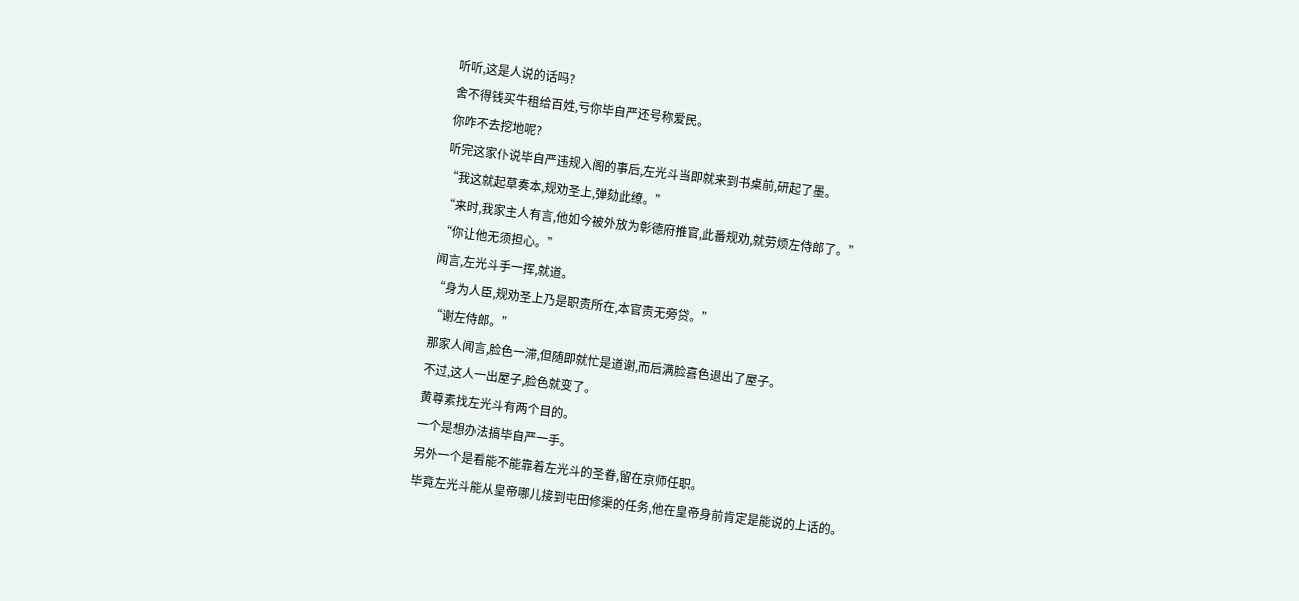听听,这是人说的话吗?
舍不得钱买牛租给百姓,亏你毕自严还号称爱民。
你咋不去挖地呢?
听完这家仆说毕自严违规入阁的事后,左光斗当即就来到书桌前,研起了墨。
“我这就起草奏本,规劝圣上,弹劾此缭。”
“来时,我家主人有言,他如今被外放为彰德府推官,此番规劝,就劳烦左侍郎了。”
“你让他无须担心。”
闻言,左光斗手一挥,就道。
“身为人臣,规劝圣上乃是职责所在,本官责无旁贷。”
“谢左侍郎。”
那家人闻言,脸色一滞,但随即就忙是道谢,而后满脸喜色退出了屋子。
不过,这人一出屋子,脸色就变了。
黄尊素找左光斗有两个目的。
一个是想办法搞毕自严一手。
另外一个是看能不能靠着左光斗的圣眷,留在京师任职。
毕竟左光斗能从皇帝哪儿接到屯田修渠的任务,他在皇帝身前肯定是能说的上话的。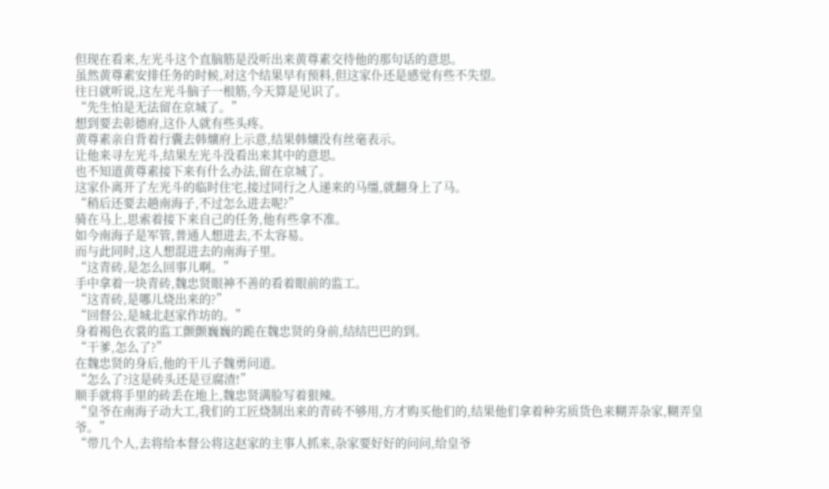但现在看来,左光斗这个直脑筋是没听出来黄尊素交待他的那句话的意思。
虽然黄尊素安排任务的时候,对这个结果早有预料,但这家仆还是感觉有些不失望。
往日就听说,这左光斗脑子一根筋,今天算是见识了。
“先生怕是无法留在京城了。”
想到要去彰德府,这仆人就有些头疼。
黄尊素亲自背着行囊去韩爌府上示意,结果韩爌没有丝毫表示。
让他来寻左光斗,结果左光斗没看出来其中的意思。
也不知道黄尊素接下来有什么办法,留在京城了。
这家仆离开了左光斗的临时住宅,接过同行之人递来的马缰,就翻身上了马。
“稍后还要去趟南海子,不过怎么进去呢?”
骑在马上,思索着接下来自己的任务,他有些拿不准。
如今南海子是军管,普通人想进去,不太容易。
而与此同时,这人想混进去的南海子里。
“这青砖,是怎么回事儿啊。”
手中拿着一块青砖,魏忠贤眼神不善的看着眼前的监工。
“这青砖,是哪儿烧出来的?”
“回督公,是城北赵家作坊的。”
身着褐色衣裳的监工颤颤巍巍的跪在魏忠贤的身前,结结巴巴的到。
“干爹,怎么了?”
在魏忠贤的身后,他的干儿子魏勇问道。
“怎么了?这是砖头还是豆腐渣!”
顺手就将手里的砖丢在地上,魏忠贤满脸写着狠辣。
“皇爷在南海子动大工,我们的工匠烧制出来的青砖不够用,方才购买他们的,结果他们拿着种劣质货色来糊弄杂家,糊弄皇爷。”
“带几个人,去将给本督公将这赵家的主事人抓来,杂家要好好的问问,给皇爷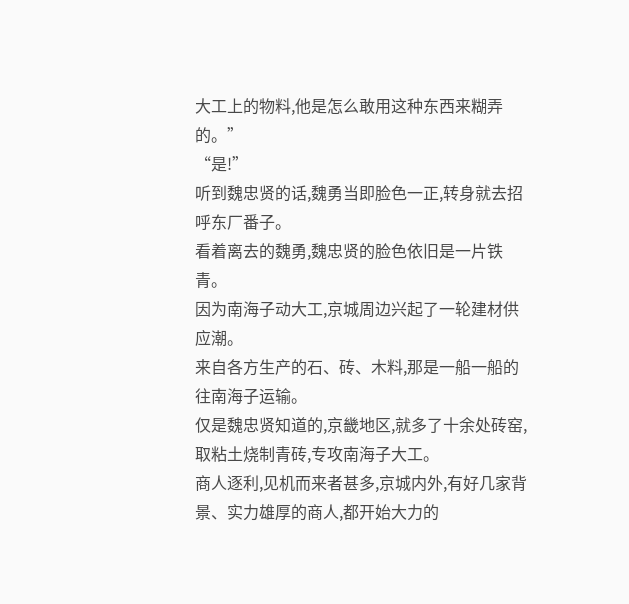大工上的物料,他是怎么敢用这种东西来糊弄的。”
“是!”
听到魏忠贤的话,魏勇当即脸色一正,转身就去招呼东厂番子。
看着离去的魏勇,魏忠贤的脸色依旧是一片铁青。
因为南海子动大工,京城周边兴起了一轮建材供应潮。
来自各方生产的石、砖、木料,那是一船一船的往南海子运输。
仅是魏忠贤知道的,京畿地区,就多了十余处砖窑,取粘土烧制青砖,专攻南海子大工。
商人逐利,见机而来者甚多,京城内外,有好几家背景、实力雄厚的商人,都开始大力的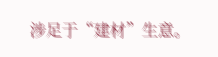涉足于“建材”生意。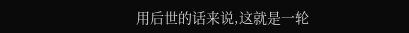用后世的话来说,这就是一轮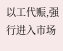以工代赈,强行进入市场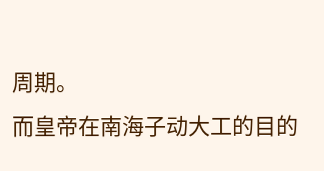周期。
而皇帝在南海子动大工的目的